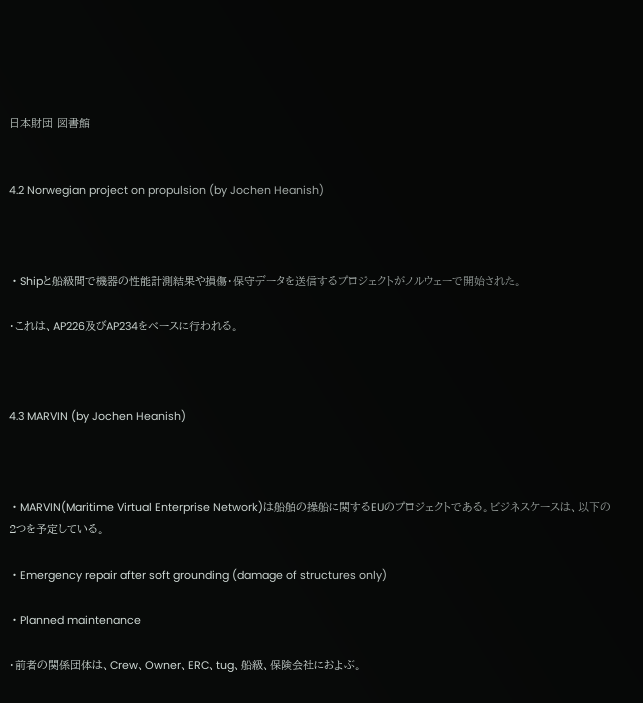日本財団 図書館


4.2 Norwegian project on propulsion (by Jochen Heanish)



・Shipと船級間で機器の性能計測結果や損傷・保守データを送信するプロジェクトがノルウェーで開始された。

・これは、AP226及びAP234をベースに行われる。



4.3 MARVIN (by Jochen Heanish)



・MARVIN(Maritime Virtual Enterprise Network)は船舶の操船に関するEUのプロジェクトである。ビジネスケースは、以下の2つを予定している。

・Emergency repair after soft grounding (damage of structures only)

・Planned maintenance

・前者の関係団体は、Crew、Owner、ERC、tug、船級、保険会社におよぶ。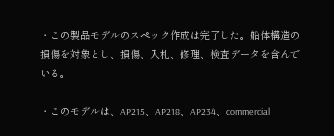・この製品モデルのスペック作成は完了した。船体構造の損傷を対象とし、損傷、入札、修理、検査データを含んでいる。

・このモデルは、AP215、AP218、AP234、commercial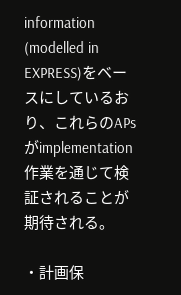information (modelled in EXPRESS)をベースにしているおり、これらのAPsがimplementation作業を通じて検証されることが期待される。

・計画保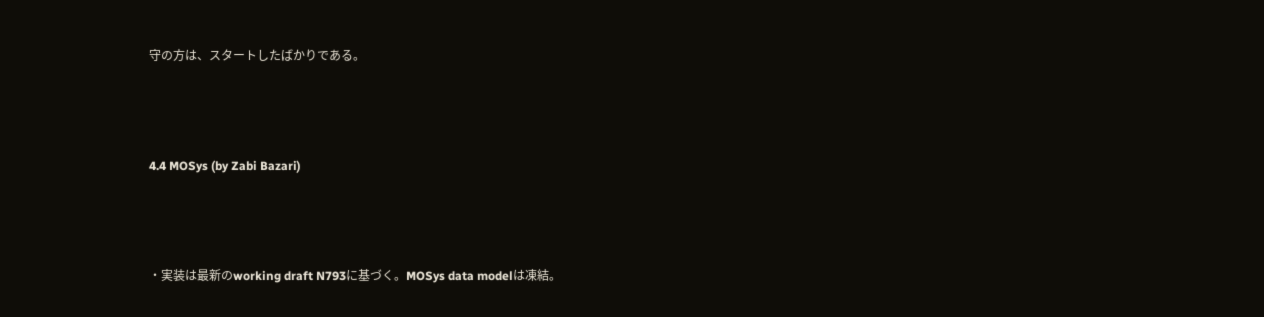守の方は、スタートしたばかりである。



4.4 MOSys (by Zabi Bazari)



・実装は最新のworking draft N793に基づく。MOSys data modelは凍結。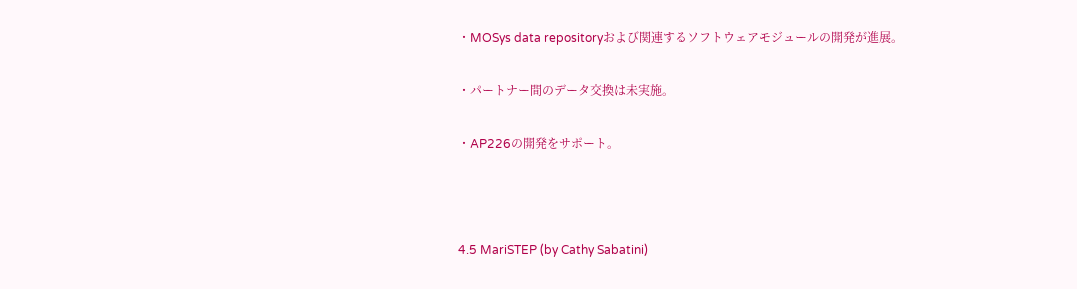・MOSys data repositoryおよび関連するソフトウェアモジュールの開発が進展。

・パートナー間のデータ交換は未実施。

・AP226の開発をサポート。



4.5 MariSTEP (by Cathy Sabatini)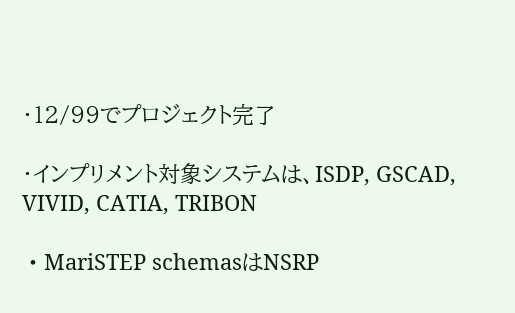・12/99でプロジェクト完了

・インプリメント対象システムは、ISDP, GSCAD, VIVID, CATIA, TRIBON

・MariSTEP schemasはNSRP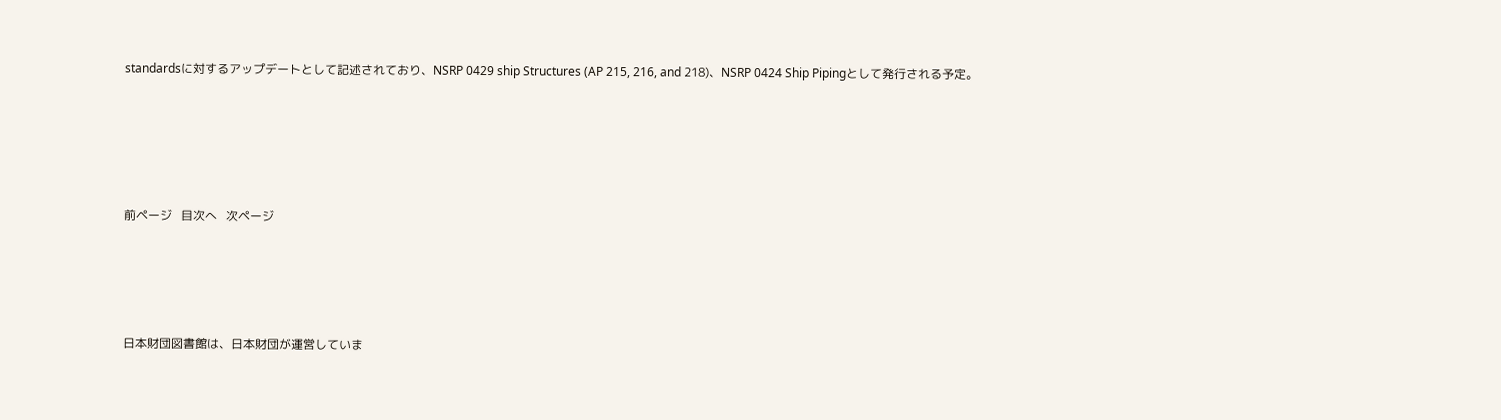standardsに対するアップデートとして記述されており、NSRP 0429 ship Structures (AP 215, 216, and 218)、NSRP 0424 Ship Pipingとして発行される予定。







前ページ   目次へ   次ページ






日本財団図書館は、日本財団が運営していま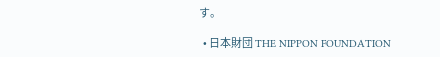す。

  • 日本財団 THE NIPPON FOUNDATION